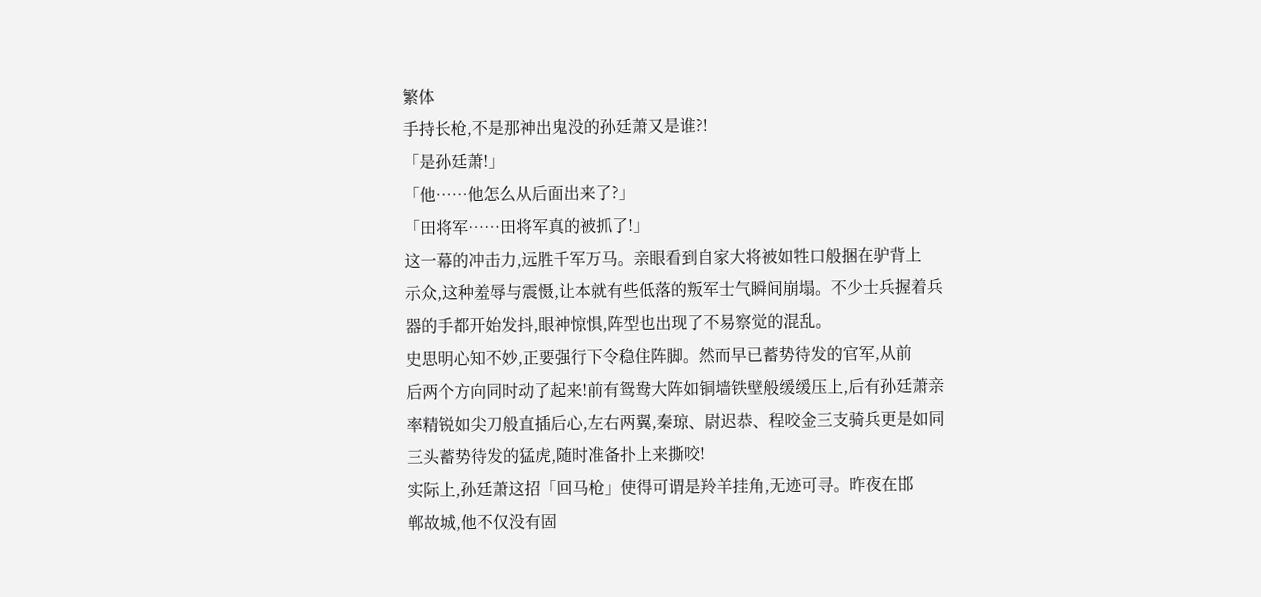繁体
手持长枪,不是那神出鬼没的孙廷萧又是谁?!
「是孙廷萧!」
「他……他怎么从后面出来了?」
「田将军……田将军真的被抓了!」
这一幕的冲击力,远胜千军万马。亲眼看到自家大将被如牲口般捆在驴背上
示众,这种羞辱与震慑,让本就有些低落的叛军士气瞬间崩塌。不少士兵握着兵
器的手都开始发抖,眼神惊惧,阵型也出现了不易察觉的混乱。
史思明心知不妙,正要强行下令稳住阵脚。然而早已蓄势待发的官军,从前
后两个方向同时动了起来!前有鸳鸯大阵如铜墙铁壁般缓缓压上,后有孙廷萧亲
率精锐如尖刀般直插后心,左右两翼,秦琼、尉迟恭、程咬金三支骑兵更是如同
三头蓄势待发的猛虎,随时准备扑上来撕咬!
实际上,孙廷萧这招「回马枪」使得可谓是羚羊挂角,无迹可寻。昨夜在邯
郸故城,他不仅没有固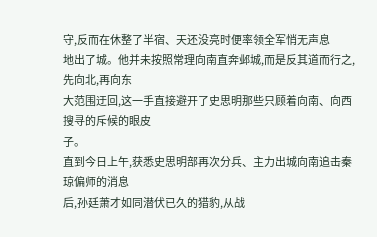守,反而在休整了半宿、天还没亮时便率领全军悄无声息
地出了城。他并未按照常理向南直奔邺城,而是反其道而行之,先向北,再向东
大范围迂回,这一手直接避开了史思明那些只顾着向南、向西搜寻的斥候的眼皮
子。
直到今日上午,获悉史思明部再次分兵、主力出城向南追击秦琼偏师的消息
后,孙廷萧才如同潜伏已久的猎豹,从战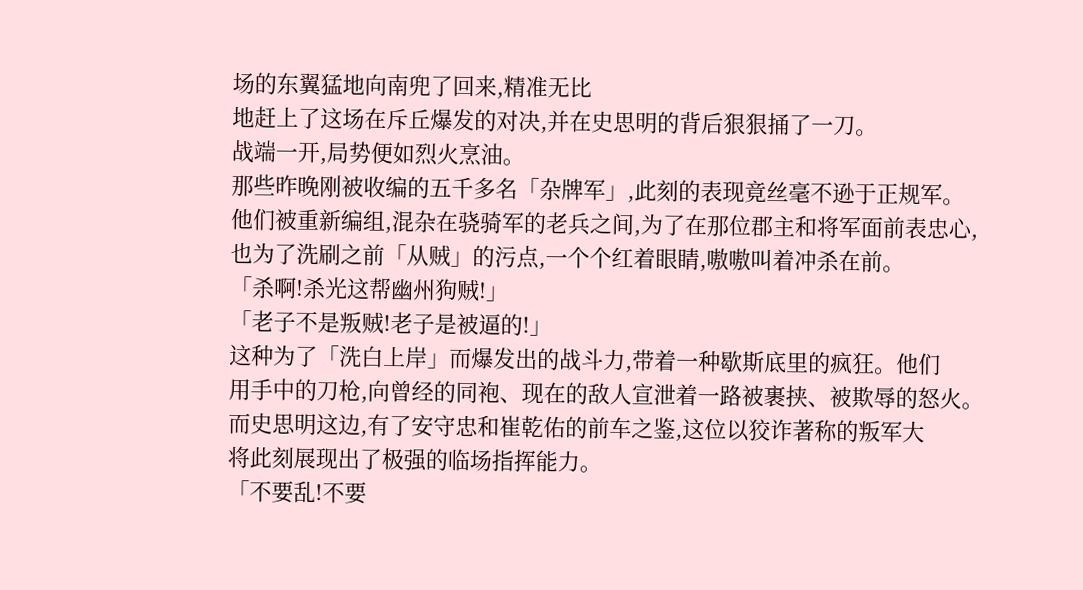场的东翼猛地向南兜了回来,精准无比
地赶上了这场在斥丘爆发的对决,并在史思明的背后狠狠捅了一刀。
战端一开,局势便如烈火烹油。
那些昨晚刚被收编的五千多名「杂牌军」,此刻的表现竟丝毫不逊于正规军。
他们被重新编组,混杂在骁骑军的老兵之间,为了在那位郡主和将军面前表忠心,
也为了洗刷之前「从贼」的污点,一个个红着眼睛,嗷嗷叫着冲杀在前。
「杀啊!杀光这帮幽州狗贼!」
「老子不是叛贼!老子是被逼的!」
这种为了「洗白上岸」而爆发出的战斗力,带着一种歇斯底里的疯狂。他们
用手中的刀枪,向曾经的同袍、现在的敌人宣泄着一路被裹挟、被欺辱的怒火。
而史思明这边,有了安守忠和崔乾佑的前车之鉴,这位以狡诈著称的叛军大
将此刻展现出了极强的临场指挥能力。
「不要乱!不要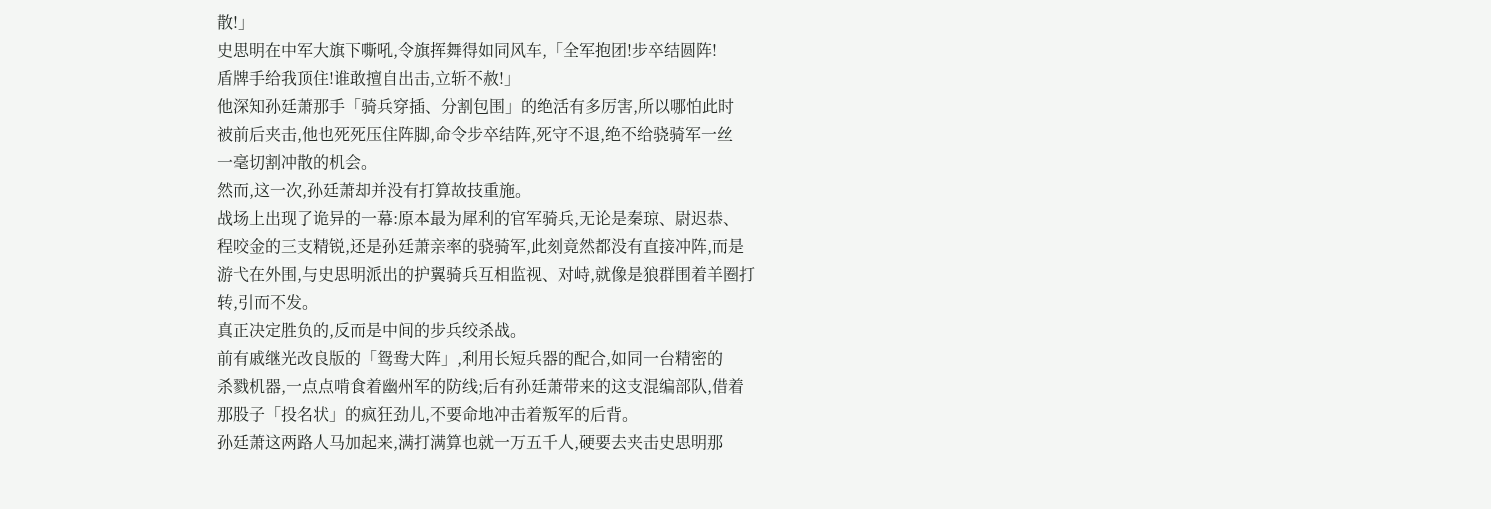散!」
史思明在中军大旗下嘶吼,令旗挥舞得如同风车,「全军抱团!步卒结圆阵!
盾牌手给我顶住!谁敢擅自出击,立斩不赦!」
他深知孙廷萧那手「骑兵穿插、分割包围」的绝活有多厉害,所以哪怕此时
被前后夹击,他也死死压住阵脚,命令步卒结阵,死守不退,绝不给骁骑军一丝
一毫切割冲散的机会。
然而,这一次,孙廷萧却并没有打算故技重施。
战场上出现了诡异的一幕:原本最为犀利的官军骑兵,无论是秦琼、尉迟恭、
程咬金的三支精锐,还是孙廷萧亲率的骁骑军,此刻竟然都没有直接冲阵,而是
游弋在外围,与史思明派出的护翼骑兵互相监视、对峙,就像是狼群围着羊圈打
转,引而不发。
真正决定胜负的,反而是中间的步兵绞杀战。
前有戚继光改良版的「鸳鸯大阵」,利用长短兵器的配合,如同一台精密的
杀戮机器,一点点啃食着幽州军的防线;后有孙廷萧带来的这支混编部队,借着
那股子「投名状」的疯狂劲儿,不要命地冲击着叛军的后背。
孙廷萧这两路人马加起来,满打满算也就一万五千人,硬要去夹击史思明那